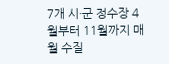7개 시·군 정수장 4월부터 11월까지 매월 수질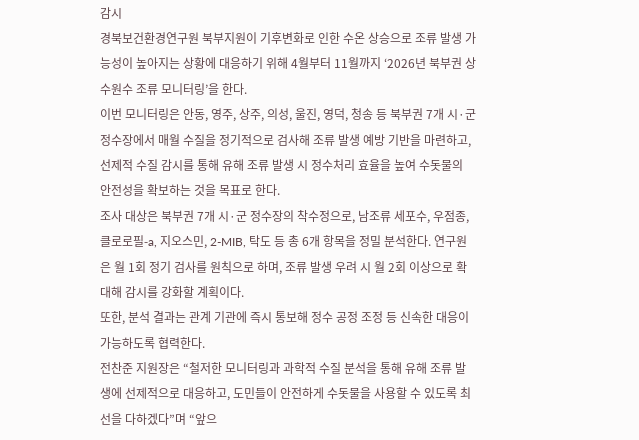감시
경북보건환경연구원 북부지원이 기후변화로 인한 수온 상승으로 조류 발생 가능성이 높아지는 상황에 대응하기 위해 4월부터 11월까지 ‘2026년 북부권 상수원수 조류 모니터링’을 한다.
이번 모니터링은 안동, 영주, 상주, 의성, 울진, 영덕, 청송 등 북부권 7개 시·군 정수장에서 매월 수질을 정기적으로 검사해 조류 발생 예방 기반을 마련하고, 선제적 수질 감시를 통해 유해 조류 발생 시 정수처리 효율을 높여 수돗물의 안전성을 확보하는 것을 목표로 한다.
조사 대상은 북부권 7개 시·군 정수장의 착수정으로, 남조류 세포수, 우점종, 클로로필-a, 지오스민, 2-MIB, 탁도 등 총 6개 항목을 정밀 분석한다. 연구원은 월 1회 정기 검사를 원칙으로 하며, 조류 발생 우려 시 월 2회 이상으로 확대해 감시를 강화할 계획이다.
또한, 분석 결과는 관계 기관에 즉시 통보해 정수 공정 조정 등 신속한 대응이 가능하도록 협력한다.
전찬준 지원장은 “철저한 모니터링과 과학적 수질 분석을 통해 유해 조류 발생에 선제적으로 대응하고, 도민들이 안전하게 수돗물을 사용할 수 있도록 최선을 다하겠다”며 “앞으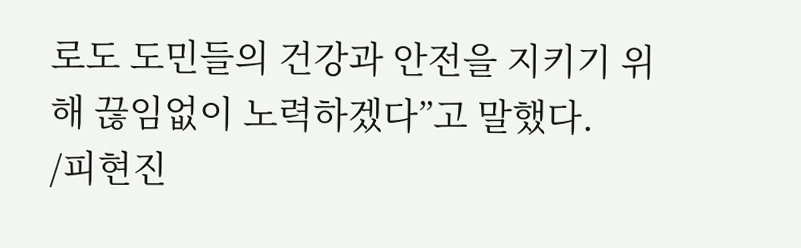로도 도민들의 건강과 안전을 지키기 위해 끊임없이 노력하겠다”고 말했다.
/피현진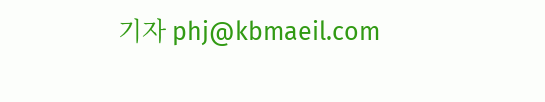기자 phj@kbmaeil.com